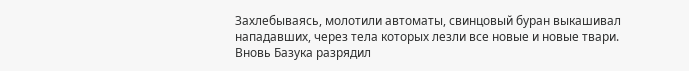Захлебываясь, молотили автоматы, свинцовый буран выкашивал нападавших, через тела которых лезли все новые и новые твари.
Вновь Базука разрядил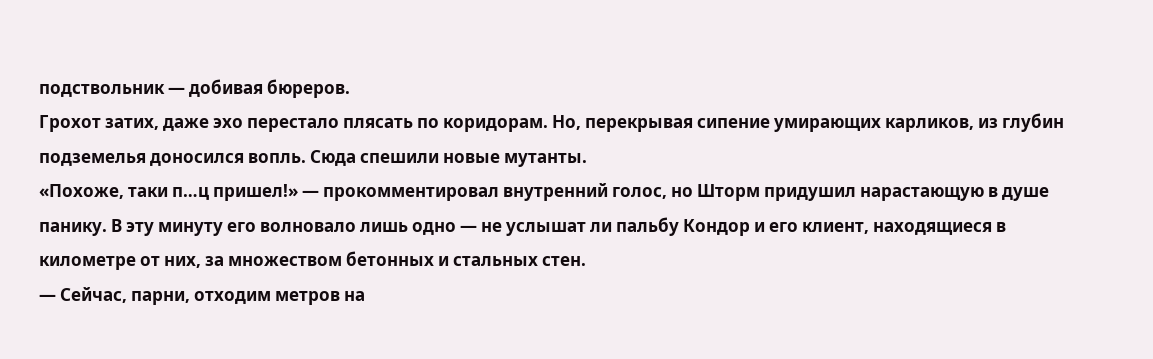подствольник — добивая бюреров.
Грохот затих, даже эхо перестало плясать по коридорам. Но, перекрывая сипение умирающих карликов, из глубин подземелья доносился вопль. Сюда спешили новые мутанты.
«Похоже, таки п…ц пришел!» — прокомментировал внутренний голос, но Шторм придушил нарастающую в душе панику. В эту минуту его волновало лишь одно — не услышат ли пальбу Кондор и его клиент, находящиеся в километре от них, за множеством бетонных и стальных стен.
— Сейчас, парни, отходим метров на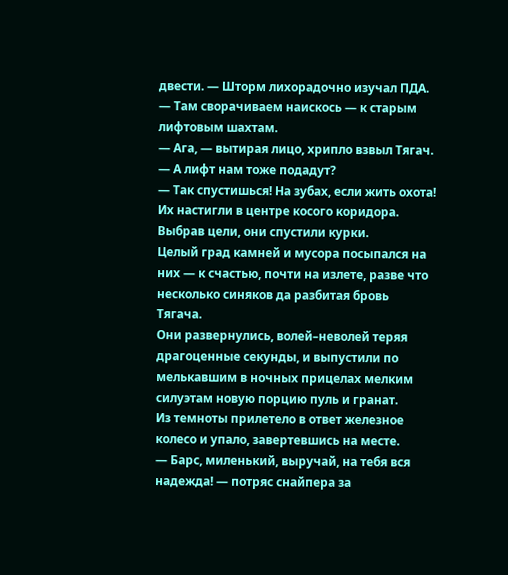двести. — Шторм лихорадочно изучал ПДА. — Там сворачиваем наискось — к старым лифтовым шахтам.
— Ага, — вытирая лицо, хрипло взвыл Тягач. — А лифт нам тоже подадут?
— Так спустишься! На зубах, если жить охота!
Их настигли в центре косого коридора.
Выбрав цели, они спустили курки.
Целый град камней и мусора посыпался на них — к счастью, почти на излете, разве что несколько синяков да разбитая бровь Тягача.
Они развернулись, волей–неволей теряя драгоценные секунды, и выпустили по мелькавшим в ночных прицелах мелким силуэтам новую порцию пуль и гранат.
Из темноты прилетело в ответ железное колесо и упало, завертевшись на месте.
— Барс, миленький, выручай, на тебя вся надежда! — потряс снайпера за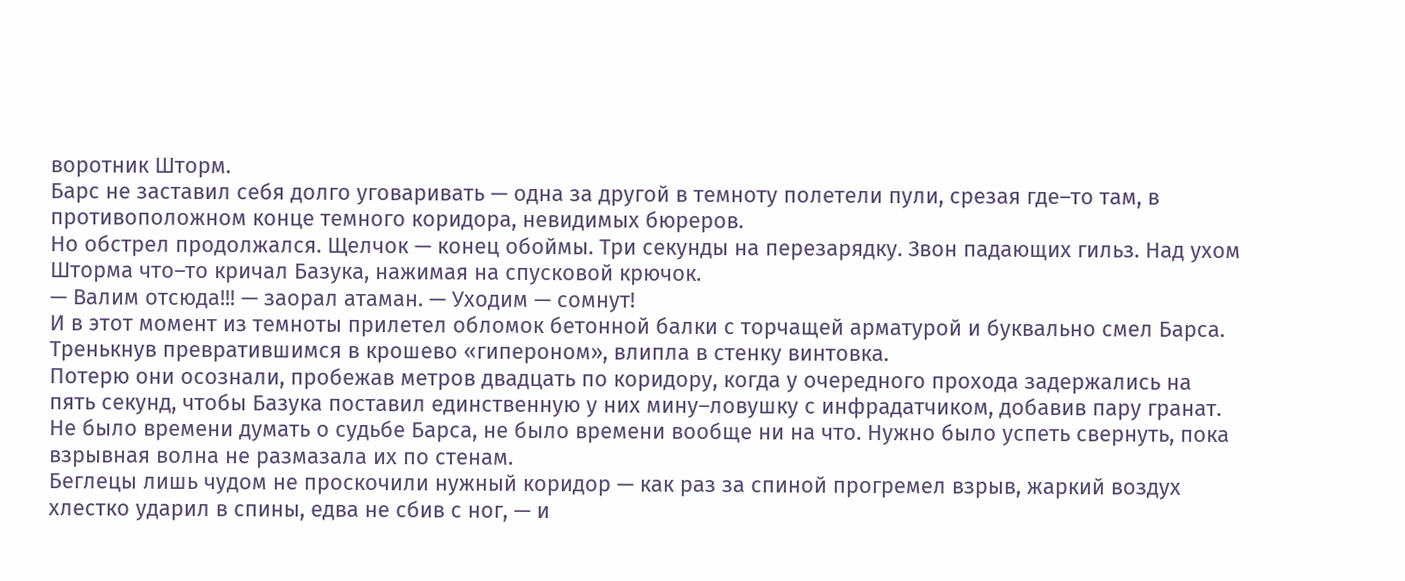воротник Шторм.
Барс не заставил себя долго уговаривать — одна за другой в темноту полетели пули, срезая где–то там, в противоположном конце темного коридора, невидимых бюреров.
Но обстрел продолжался. Щелчок — конец обоймы. Три секунды на перезарядку. Звон падающих гильз. Над ухом Шторма что–то кричал Базука, нажимая на спусковой крючок.
— Валим отсюда!!! — заорал атаман. — Уходим — сомнут!
И в этот момент из темноты прилетел обломок бетонной балки с торчащей арматурой и буквально смел Барса.
Тренькнув превратившимся в крошево «гипероном», влипла в стенку винтовка.
Потерю они осознали, пробежав метров двадцать по коридору, когда у очередного прохода задержались на пять секунд, чтобы Базука поставил единственную у них мину–ловушку с инфрадатчиком, добавив пару гранат. Не было времени думать о судьбе Барса, не было времени вообще ни на что. Нужно было успеть свернуть, пока взрывная волна не размазала их по стенам.
Беглецы лишь чудом не проскочили нужный коридор — как раз за спиной прогремел взрыв, жаркий воздух хлестко ударил в спины, едва не сбив с ног, — и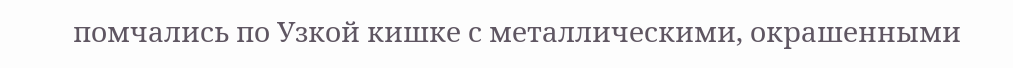помчались по Узкой кишке с металлическими, окрашенными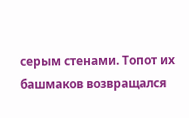серым стенами. Топот их башмаков возвращался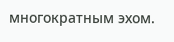многократным эхом.